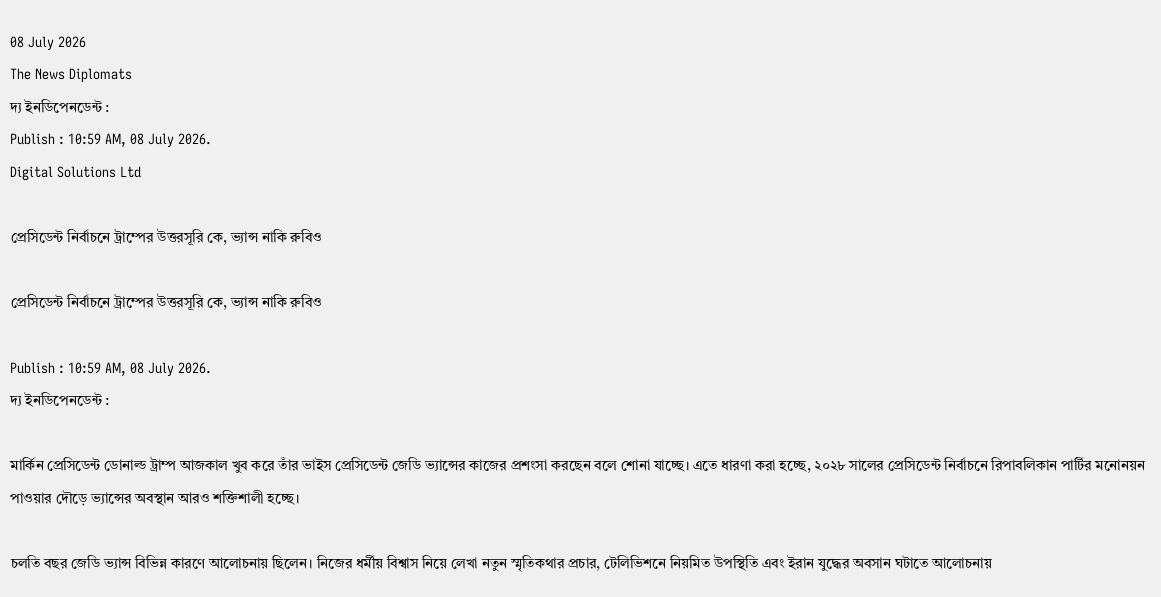08 July 2026
The News Diplomats
দ্য ইনডিপেনডেন্ট :
Publish : 10:59 AM, 08 July 2026.
Digital Solutions Ltd

প্রেসিডেন্ট নির্বাচনে ট্রাম্পের উত্তরসূরি কে, ভ্যান্স নাকি রুবিও

প্রেসিডেন্ট নির্বাচনে ট্রাম্পের উত্তরসূরি কে, ভ্যান্স নাকি রুবিও

Publish : 10:59 AM, 08 July 2026.
দ্য ইনডিপেনডেন্ট :

মার্কিন প্রেসিডেন্ট ডোনাল্ড ট্রাম্প আজকাল খুব করে তাঁর ভাইস প্রেসিডেন্ট জেডি ভ্যান্সের কাজের প্রশংসা করছেন বলে শোনা যাচ্ছে। এতে ধারণা করা হচ্ছে, ২০২৮ সালের প্রেসিডেন্ট নির্বাচনে রিপাবলিকান পার্টির মনোনয়ন পাওয়ার দৌড়ে ভ্যান্সের অবস্থান আরও শক্তিশালী হচ্ছে।

চলতি বছর জেডি ভ্যান্স বিভিন্ন কারণে আলোচনায় ছিলেন। নিজের ধর্মীয় বিশ্বাস নিয়ে লেখা নতুন স্মৃতিকথার প্রচার, টেলিভিশনে নিয়মিত উপস্থিতি এবং ইরান যুদ্ধের অবসান ঘটাতে আলোচনায়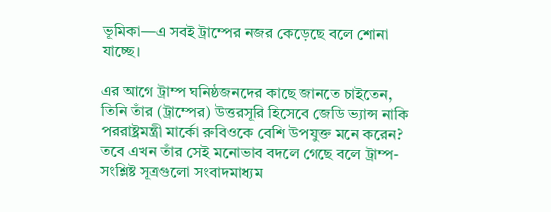ভূমিকা—এ সবই ট্রাম্পের নজর কেড়েছে বলে শোনা যাচ্ছে।

এর আগে ট্রাম্প ঘনিষ্ঠজনদের কাছে জানতে চাইতেন, তিনি তাঁর (ট্রাম্পের) উত্তরসূরি হিসেবে জেডি ভ্যান্স নাকি পররাষ্ট্রমন্ত্রী মার্কো রুবিওকে বেশি উপযুক্ত মনে করেন? তবে এখন তাঁর সেই মনোভাব বদলে গেছে বলে ট্রাম্প-সংশ্লিষ্ট সূত্রগুলো সংবাদমাধ্যম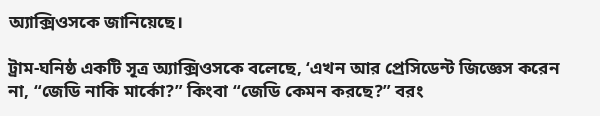অ্যাক্সিওসকে জানিয়েছে।

ট্রাম-ঘনিষ্ঠ একটি সূত্র অ্যাক্সিওসকে বলেছে, ‘এখন আর প্রেসিডেন্ট জিজ্ঞেস করেন না, “জেডি নাকি মার্কো?” কিংবা “জেডি কেমন করছে?” বরং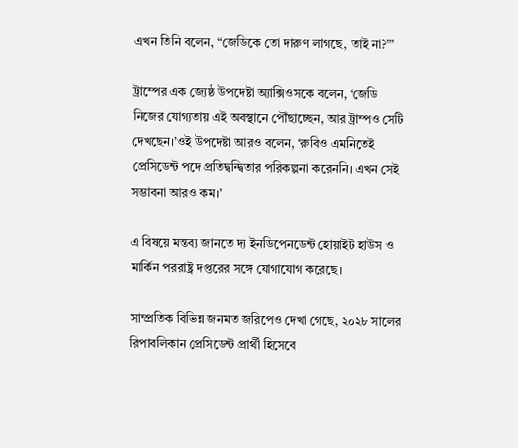এখন তিনি বলেন, “জেডিকে তো দারুণ লাগছে, তাই না?”’

ট্রাম্পের এক জ্যেষ্ঠ উপদেষ্টা অ্যাক্সিওসকে বলেন, ‘জেডি নিজের যোগ্যতায় এই অবস্থানে পৌঁছাচ্ছেন, আর ট্রাম্পও সেটি দেখছেন।’ওই উপদেষ্টা আরও বলেন, ‘রুবিও এমনিতেই প্রেসিডেন্ট পদে প্রতিদ্বন্দ্বিতার পরিকল্পনা করেননি। এখন সেই সম্ভাবনা আরও কম।’

এ বিষয়ে মন্তব্য জানতে দ্য ইনডিপেনডেন্ট হোয়াইট হাউস ও মার্কিন পররাষ্ট্র দপ্তরের সঙ্গে যোগাযোগ করেছে।

সাম্প্রতিক বিভিন্ন জনমত জরিপেও দেখা গেছে, ২০২৮ সালের রিপাবলিকান প্রেসিডেন্ট প্রার্থী হিসেবে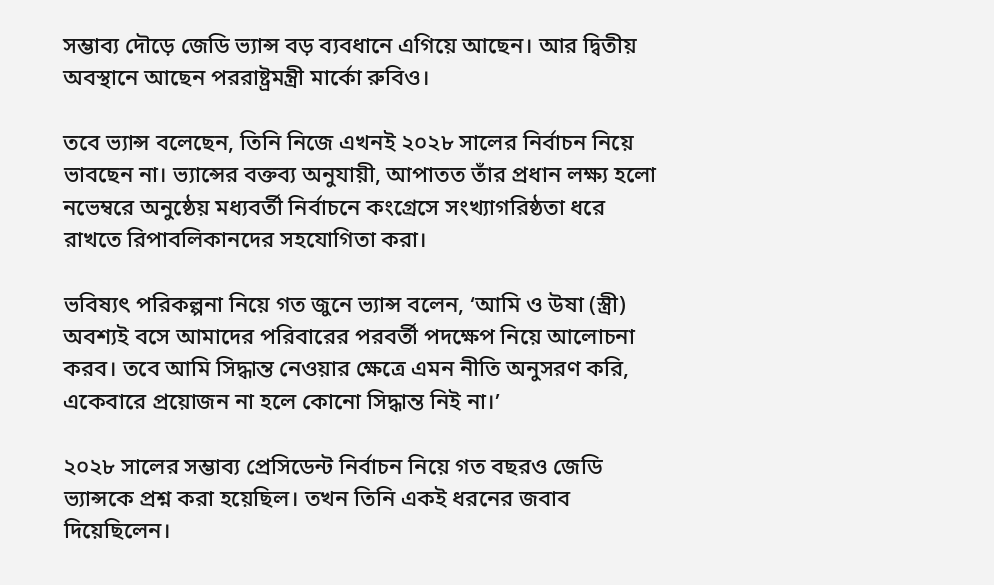সম্ভাব্য দৌড়ে জেডি ভ্যান্স বড় ব্যবধানে এগিয়ে আছেন। আর দ্বিতীয় অবস্থানে আছেন পররাষ্ট্রমন্ত্রী মার্কো রুবিও।

তবে ভ্যান্স বলেছেন, তিনি নিজে এখনই ২০২৮ সালের নির্বাচন নিয়ে ভাবছেন না। ভ্যান্সের বক্তব্য অনুযায়ী, আপাতত তাঁর প্রধান লক্ষ্য হলো নভেম্বরে অনুষ্ঠেয় মধ্যবর্তী নির্বাচনে কংগ্রেসে সংখ্যাগরিষ্ঠতা ধরে রাখতে রিপাবলিকানদের সহযোগিতা করা।

ভবিষ্যৎ পরিকল্পনা নিয়ে গত জুনে ভ্যান্স বলেন, ‘আমি ও উষা (স্ত্রী) অবশ্যই বসে আমাদের পরিবারের পরবর্তী পদক্ষেপ নিয়ে আলোচনা করব। তবে আমি সিদ্ধান্ত নেওয়ার ক্ষেত্রে এমন নীতি অনুসরণ করি, একেবারে প্রয়োজন না হলে কোনো সিদ্ধান্ত নিই না।’

২০২৮ সালের সম্ভাব্য প্রেসিডেন্ট নির্বাচন নিয়ে গত বছরও জেডি ভ্যান্সকে প্রশ্ন করা হয়েছিল। তখন তিনি একই ধরনের জবাব দিয়েছিলেন।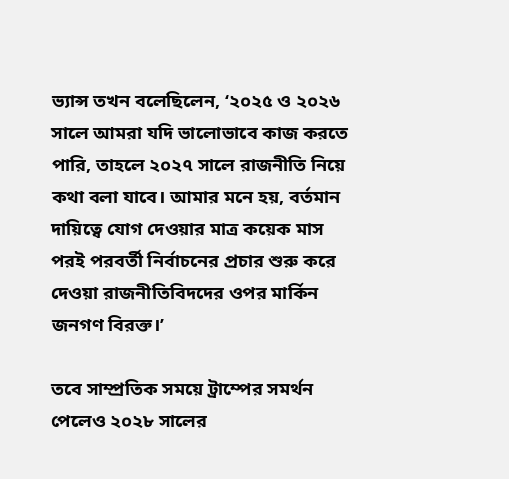ভ্যান্স তখন বলেছিলেন, ‘২০২৫ ও ২০২৬ সালে আমরা যদি ভালোভাবে কাজ করতে পারি, তাহলে ২০২৭ সালে রাজনীতি নিয়ে কথা বলা যাবে। আমার মনে হয়, বর্তমান দায়িত্বে যোগ দেওয়ার মাত্র কয়েক মাস পরই পরবর্তী নির্বাচনের প্রচার শুরু করে দেওয়া রাজনীতিবিদদের ওপর মার্কিন জনগণ বিরক্ত।’

তবে সাম্প্রতিক সময়ে ট্রাম্পের সমর্থন পেলেও ২০২৮ সালের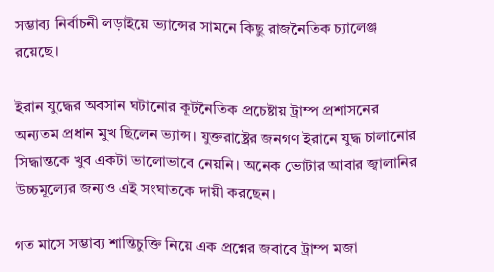সম্ভাব্য নির্বাচনী লড়াইয়ে ভ্যান্সের সামনে কিছু রাজনৈতিক চ্যালেঞ্জ রয়েছে।

ইরান যুদ্ধের অবসান ঘটানোর কূটনৈতিক প্রচেষ্টায় ট্রাম্প প্রশাসনের অন্যতম প্রধান মুখ ছিলেন ভ্যান্স। যুক্তরাষ্ট্রের জনগণ ইরানে যুদ্ধ চালানোর সিদ্ধান্তকে খুব একটা ভালোভাবে নেয়নি। অনেক ভোটার আবার জ্বালানির উচ্চমূল্যের জন্যও এই সংঘাতকে দায়ী করছেন।

গত মাসে সম্ভাব্য শান্তিচুক্তি নিয়ে এক প্রশ্নের জবাবে ট্রাম্প মজা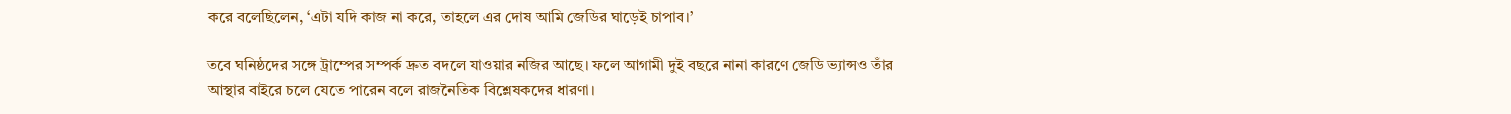করে বলেছিলেন, ‘এটা যদি কাজ না করে, তাহলে এর দোষ আমি জেডির ঘাড়েই চাপাব।’

তবে ঘনিষ্ঠদের সঙ্গে ট্রাম্পের সম্পর্ক দ্রুত বদলে যাওয়ার নজির আছে। ফলে আগামী দুই বছরে নানা কারণে জেডি ভ্যান্সও তাঁর আস্থার বাইরে চলে যেতে পারেন বলে রাজনৈতিক বিশ্লেষকদের ধারণা।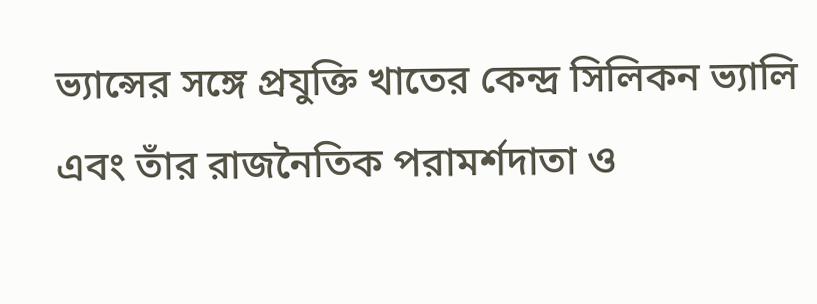ভ্যান্সের সঙ্গে প্রযুক্তি খাতের কেন্দ্র সিলিকন ভ্যালি এবং তাঁর রাজনৈতিক পরামর্শদাতা ও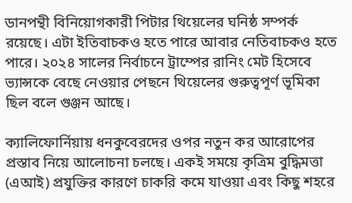ডানপন্থী বিনিয়োগকারী পিটার থিয়েলের ঘনিষ্ঠ সম্পর্ক রয়েছে। এটা ইতিবাচকও হতে পারে আবার নেতিবাচকও হতে পারে। ২০২৪ সালের নির্বাচনে ট্রাম্পের রানিং মেট হিসেবে ভ্যান্সকে বেছে নেওয়ার পেছনে থিয়েলের গুরুত্বপূর্ণ ভূমিকা ছিল বলে গুঞ্জন আছে।

ক্যালিফোর্নিয়ায় ধনকুবেরদের ওপর নতুন কর আরোপের প্রস্তাব নিয়ে আলোচনা চলছে। একই সময়ে কৃত্রিম বুদ্ধিমত্তা (এআই) প্রযুক্তির কারণে চাকরি কমে যাওয়া এবং কিছু শহরে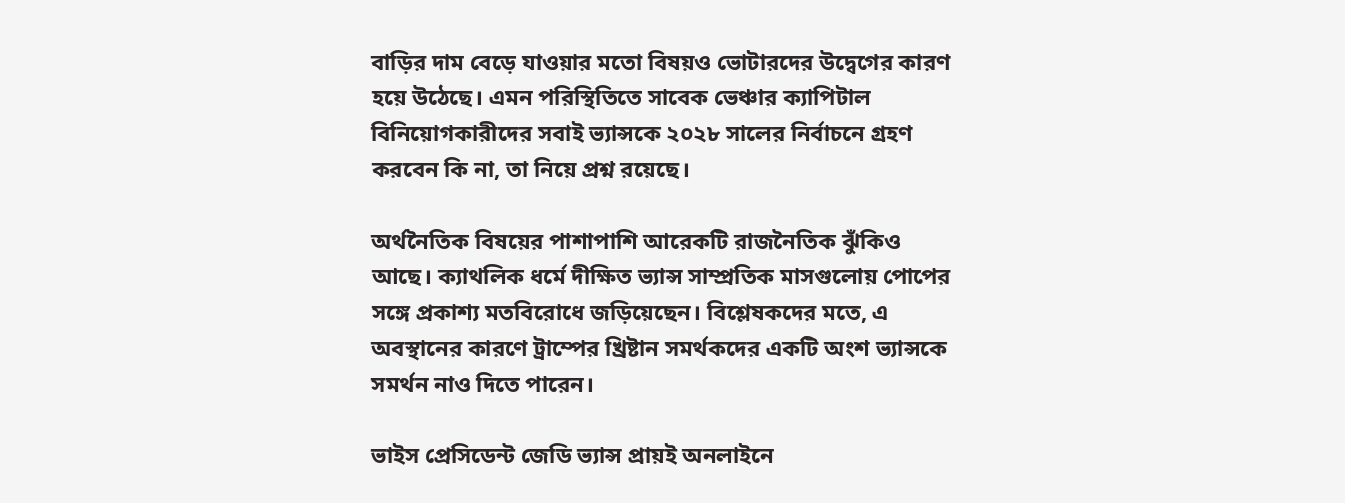বাড়ির দাম বেড়ে যাওয়ার মতো বিষয়ও ভোটারদের উদ্বেগের কারণ হয়ে উঠেছে। এমন পরিস্থিতিতে সাবেক ভেঞ্চার ক্যাপিটাল বিনিয়োগকারীদের সবাই ভ্যান্সকে ২০২৮ সালের নির্বাচনে গ্রহণ করবেন কি না, তা নিয়ে প্রশ্ন রয়েছে।

অর্থনৈতিক বিষয়ের পাশাপাশি আরেকটি রাজনৈতিক ঝুঁকিও আছে। ক্যাথলিক ধর্মে দীক্ষিত ভ্যান্স সাম্প্রতিক মাসগুলোয় পোপের সঙ্গে প্রকাশ্য মতবিরোধে জড়িয়েছেন। বিশ্লেষকদের মতে, এ অবস্থানের কারণে ট্রাম্পের খ্রিষ্টান সমর্থকদের একটি অংশ ভ্যান্সকে সমর্থন নাও দিতে পারেন।

ভাইস প্রেসিডেন্ট জেডি ভ্যান্স প্রায়ই অনলাইনে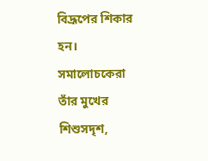বিদ্রূপের শিকার হন। সমালোচকেরা তাঁর মুখের শিশুসদৃশ,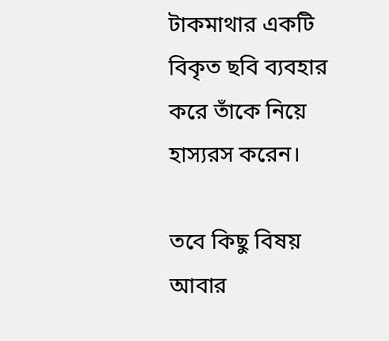টাকমাথার একটি বিকৃত ছবি ব্যবহার করে তাঁকে নিয়ে হাস্যরস করেন।

তবে কিছু বিষয় আবার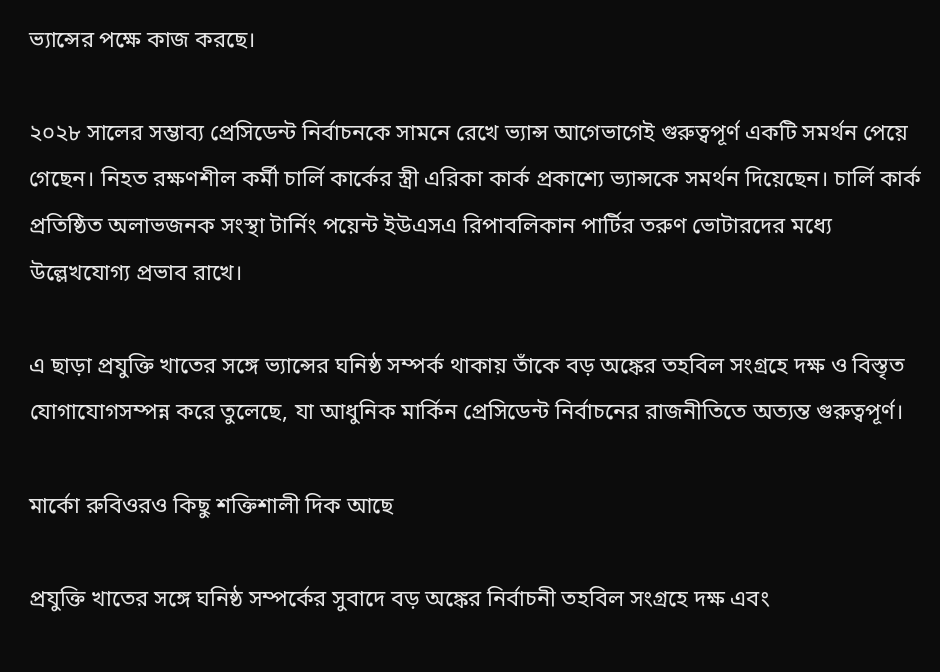ভ্যান্সের পক্ষে কাজ করছে।

২০২৮ সালের সম্ভাব্য প্রেসিডেন্ট নির্বাচনকে সামনে রেখে ভ্যান্স আগেভাগেই গুরুত্বপূর্ণ একটি সমর্থন পেয়ে গেছেন। নিহত রক্ষণশীল কর্মী চার্লি কার্কের স্ত্রী এরিকা কার্ক প্রকাশ্যে ভ্যান্সকে সমর্থন দিয়েছেন। চার্লি কার্ক প্রতিষ্ঠিত অলাভজনক সংস্থা টার্নিং পয়েন্ট ইউএসএ রিপাবলিকান পার্টির তরুণ ভোটারদের মধ্যে উল্লেখযোগ্য প্রভাব রাখে।

এ ছাড়া প্রযুক্তি খাতের সঙ্গে ভ্যান্সের ঘনিষ্ঠ সম্পর্ক থাকায় তাঁকে বড় অঙ্কের তহবিল সংগ্রহে দক্ষ ও বিস্তৃত যোগাযোগসম্পন্ন করে তুলেছে, যা আধুনিক মার্কিন প্রেসিডেন্ট নির্বাচনের রাজনীতিতে অত্যন্ত গুরুত্বপূর্ণ।

মার্কো রুবিওরও কিছু শক্তিশালী দিক আছে

প্রযুক্তি খাতের সঙ্গে ঘনিষ্ঠ সম্পর্কের সুবাদে বড় অঙ্কের নির্বাচনী তহবিল সংগ্রহে দক্ষ এবং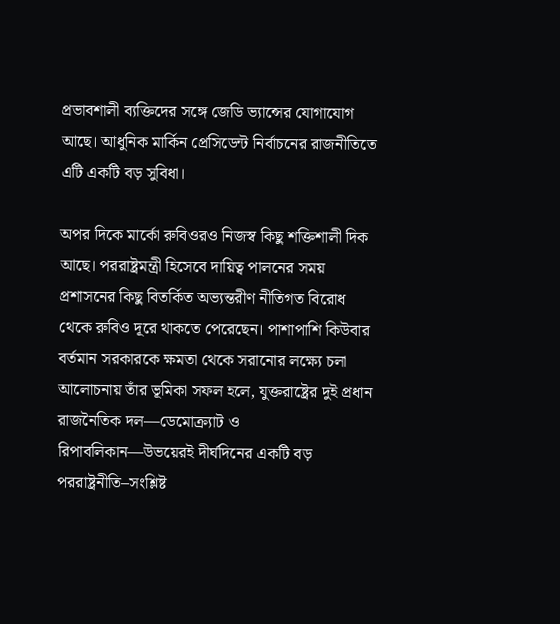প্রভাবশালী ব্যক্তিদের সঙ্গে জেডি ভ্যান্সের যোগাযোগ আছে। আধুনিক মার্কিন প্রেসিডেন্ট নির্বাচনের রাজনীতিতে এটি একটি বড় সুবিধা।

অপর দিকে মার্কো রুবিওরও নিজস্ব কিছু শক্তিশালী দিক আছে। পররাষ্ট্রমন্ত্রী হিসেবে দায়িত্ব পালনের সময় প্রশাসনের কিছু বিতর্কিত অভ্যন্তরীণ নীতিগত বিরোধ থেকে রুবিও দূরে থাকতে পেরেছেন। পাশাপাশি কিউবার বর্তমান সরকারকে ক্ষমতা থেকে সরানোর লক্ষ্যে চলা আলোচনায় তাঁর ভূমিকা সফল হলে, যুক্তরাষ্ট্রের দুই প্রধান রাজনৈতিক দল—ডেমোক্র্যাট ও রিপাবলিকান—উভয়েরই দীর্ঘদিনের একটি বড় পররাষ্ট্রনীতি–সংশ্লিষ্ট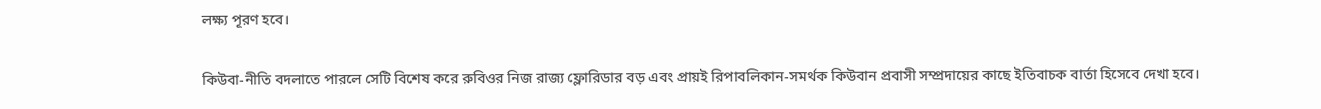লক্ষ্য পূরণ হবে।

কিউবা-নীতি বদলাতে পারলে সেটি বিশেষ করে রুবিওর নিজ রাজ্য ফ্লোরিডার বড় এবং প্রায়ই রিপাবলিকান-সমর্থক কিউবান প্রবাসী সম্প্রদায়ের কাছে ইতিবাচক বার্তা হিসেবে দেখা হবে।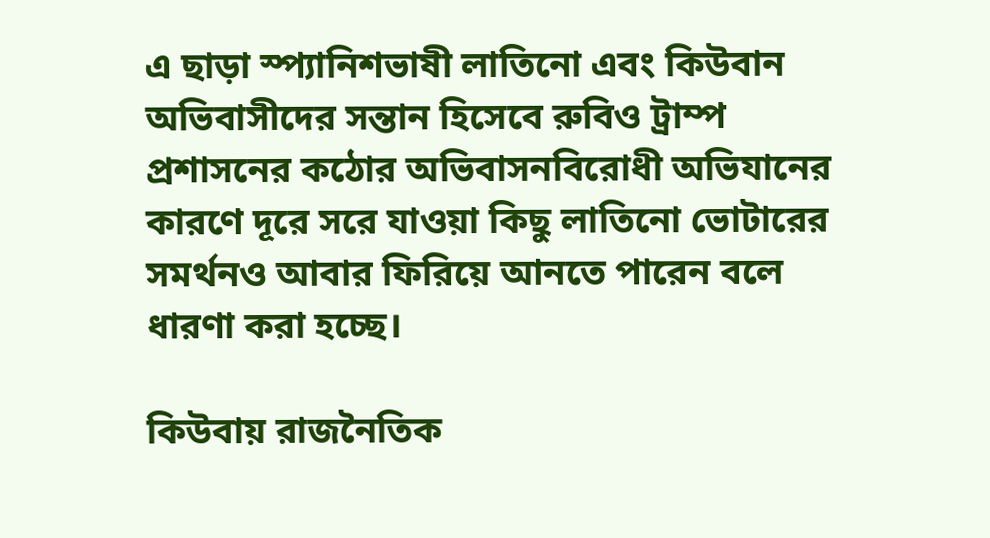এ ছাড়া স্প্যানিশভাষী লাতিনো এবং কিউবান অভিবাসীদের সন্তান হিসেবে রুবিও ট্রাম্প প্রশাসনের কঠোর অভিবাসনবিরোধী অভিযানের কারণে দূরে সরে যাওয়া কিছু লাতিনো ভোটারের সমর্থনও আবার ফিরিয়ে আনতে পারেন বলে ধারণা করা হচ্ছে।

কিউবায় রাজনৈতিক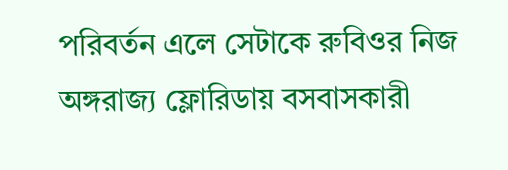পরিবর্তন এলে সেটাকে রুবিওর নিজ অঙ্গরাজ্য ফ্লোরিডায় বসবাসকারী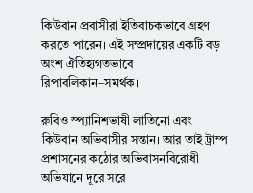কিউবান প্রবাসীরা ইতিবাচকভাবে গ্রহণ করতে পারেন। এই সম্প্রদায়ের একটি বড় অংশ ঐতিহ্যগতভাবে রিপাবলিকান–সমর্থক।

রুবিও স্প্যানিশভাষী লাতিনো এবং কিউবান অভিবাসীর সন্তান। আর তাই ট্রাম্প প্রশাসনের কঠোর অভিবাসনবিরোধী অভিযানে দূরে সরে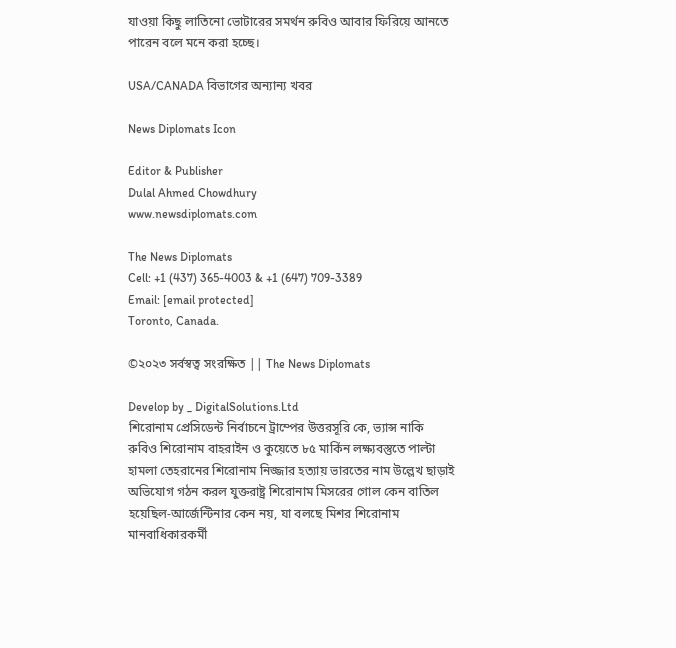যাওয়া কিছু লাতিনো ভোটারের সমর্থন রুবিও আবার ফিরিয়ে আনতে পারেন বলে মনে করা হচ্ছে।

USA/CANADA বিভাগের অন্যান্য খবর

News Diplomats Icon

Editor & Publisher
Dulal Ahmed Chowdhury
www.newsdiplomats.com

The News Diplomats
Cell: +1 (437) 365-4003 & +1 (647) 709-3389
Email: [email protected]
Toronto, Canada.

©২০২৩ সর্বস্বত্ব সংরক্ষিত || The News Diplomats

Develop by _ DigitalSolutions.Ltd
শিরোনাম প্রেসিডেন্ট নির্বাচনে ট্রাম্পের উত্তরসূরি কে, ভ্যান্স নাকি রুবিও শিরোনাম বাহরাইন ও কুয়েতে ৮৫ মার্কিন লক্ষ্যবস্তুতে পাল্টা হামলা তেহরানের শিরোনাম নিজ্জার হত্যায় ভারতের নাম উল্লেখ ছাড়াই অভিযোগ গঠন করল যুক্তরাষ্ট্র শিরোনাম মিসরের গোল কেন বাতিল হয়েছিল-আর্জেন্টিনার কেন নয়, যা বলছে মিশর শিরোনাম মানবাধিকারকর্মী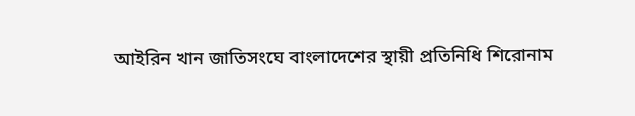আইরিন খান জাতিসংঘে বাংলাদেশের স্থায়ী প্রতিনিধি শিরোনাম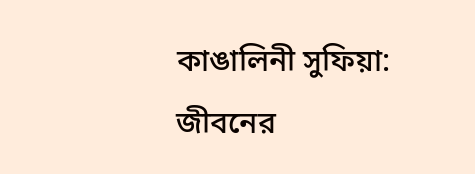কাঙালিনী সুফিয়া: জীবনের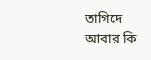তাগিদে আবার কি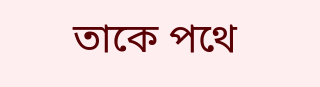তাকে পথে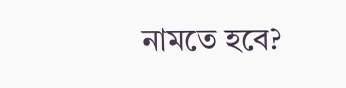নামতে হবে?